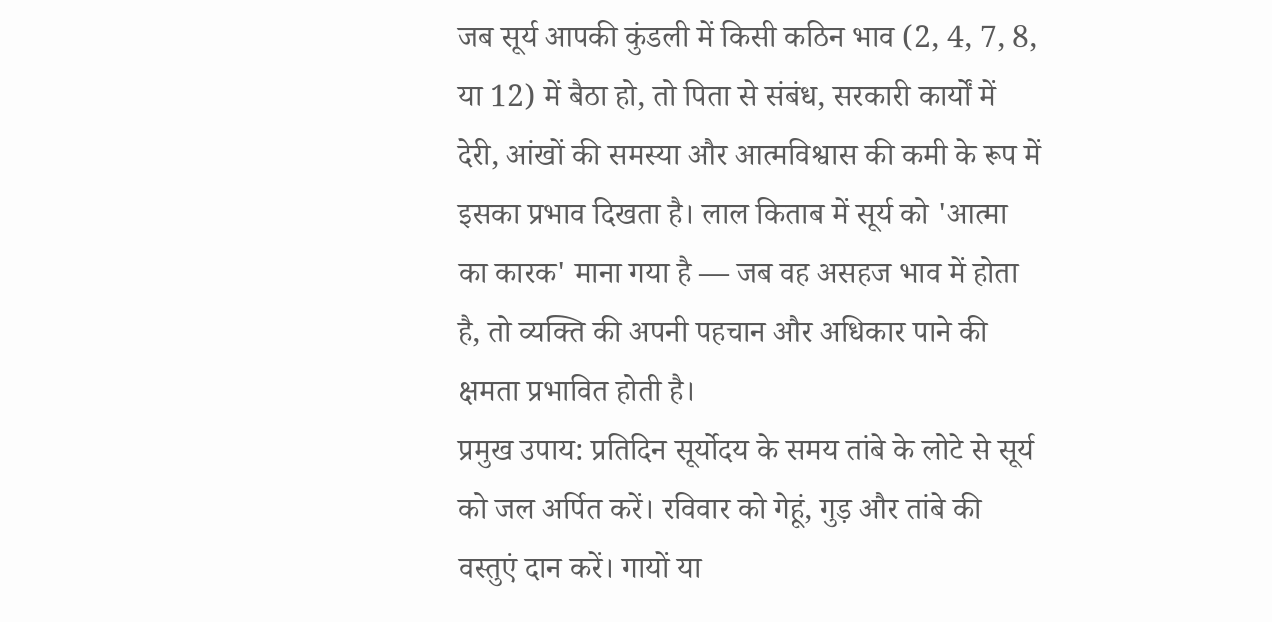जब सूर्य आपकी कुंडली में किसी कठिन भाव (2, 4, 7, 8, या 12) में बैठा हो, तो पिता से संबंध, सरकारी कार्यों में देरी, आंखों की समस्या और आत्मविश्वास की कमी के रूप में इसका प्रभाव दिखता है। लाल किताब में सूर्य को 'आत्मा का कारक' माना गया है — जब वह असहज भाव में होता है, तो व्यक्ति की अपनी पहचान और अधिकार पाने की क्षमता प्रभावित होती है।
प्रमुख उपाय: प्रतिदिन सूर्योदय के समय तांबे के लोटे से सूर्य को जल अर्पित करें। रविवार को गेहूं, गुड़ और तांबे की वस्तुएं दान करें। गायों या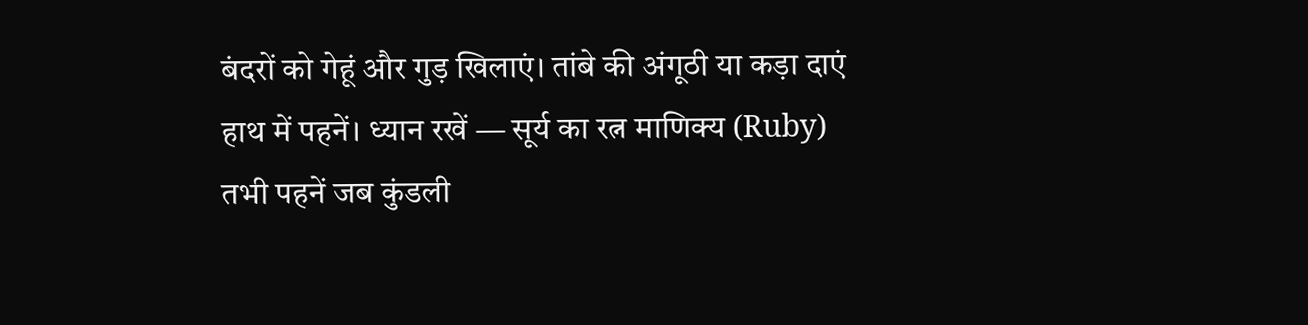बंदरों को गेहूं और गुड़ खिलाएं। तांबे की अंगूठी या कड़ा दाएं हाथ में पहनें। ध्यान रखें — सूर्य का रत्न माणिक्य (Ruby) तभी पहनें जब कुंडली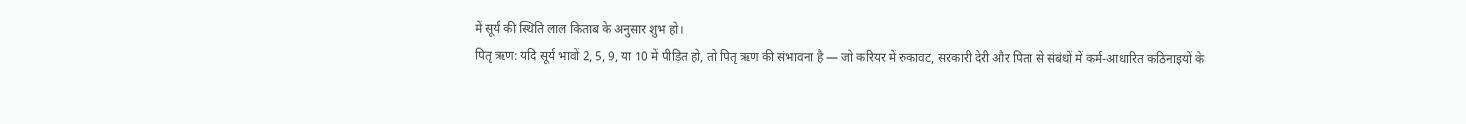में सूर्य की स्थिति लाल किताब के अनुसार शुभ हो।
पितृ ऋण: यदि सूर्य भावों 2, 5, 9, या 10 में पीड़ित हो, तो पितृ ऋण की संभावना है — जो करियर में रुकावट, सरकारी देरी और पिता से संबंधों में कर्म-आधारित कठिनाइयों के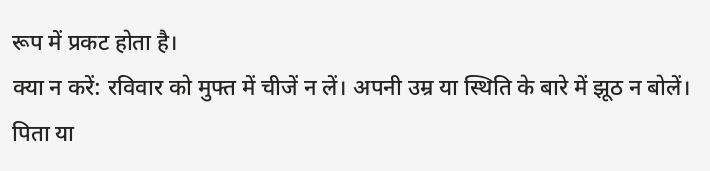रूप में प्रकट होता है।
क्या न करें: रविवार को मुफ्त में चीजें न लें। अपनी उम्र या स्थिति के बारे में झूठ न बोलें। पिता या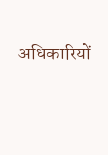अधिकारियों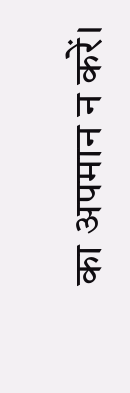का अपमान न करें।